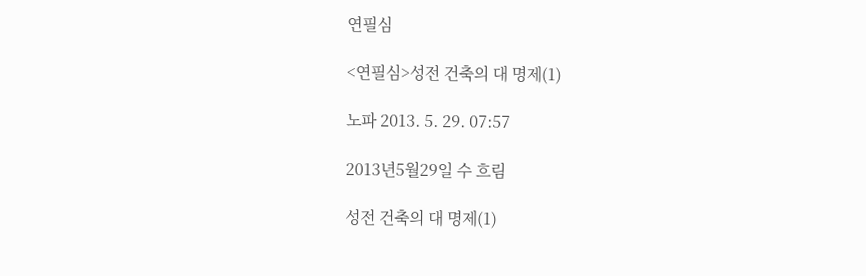연필심

<연필심>성전 건축의 대 명제(1)

노파 2013. 5. 29. 07:57

2013년5월29일 수 흐림

성전 건축의 대 명제(1)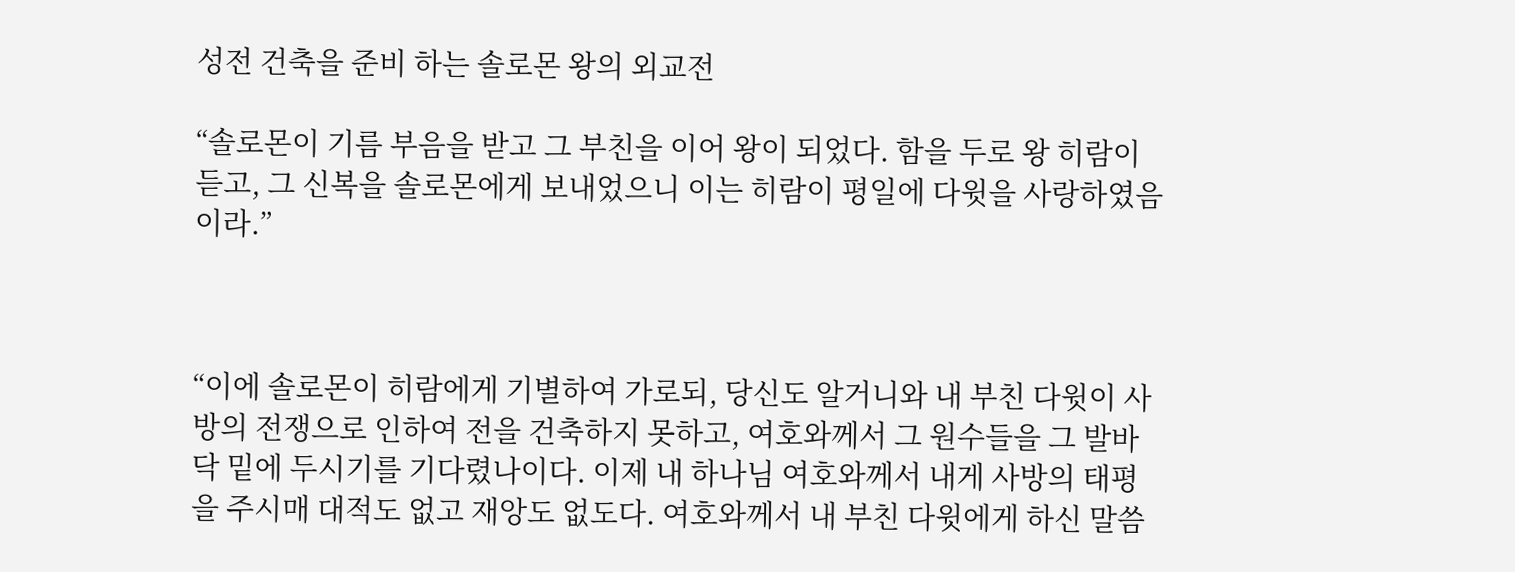성전 건축을 준비 하는 솔로몬 왕의 외교전

“솔로몬이 기름 부음을 받고 그 부친을 이어 왕이 되었다. 함을 두로 왕 히람이 듣고, 그 신복을 솔로몬에게 보내었으니 이는 히람이 평일에 다윗을 사랑하였음이라.”



“이에 솔로몬이 히람에게 기별하여 가로되, 당신도 알거니와 내 부친 다윗이 사방의 전쟁으로 인하여 전을 건축하지 못하고, 여호와께서 그 원수들을 그 발바닥 밑에 두시기를 기다렸나이다. 이제 내 하나님 여호와께서 내게 사방의 태평을 주시매 대적도 없고 재앙도 없도다. 여호와께서 내 부친 다윗에게 하신 말씀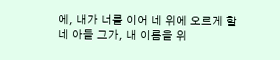에, 내가 너를 이어 네 위에 오르게 할 네 아들 그가, 내 이름을 위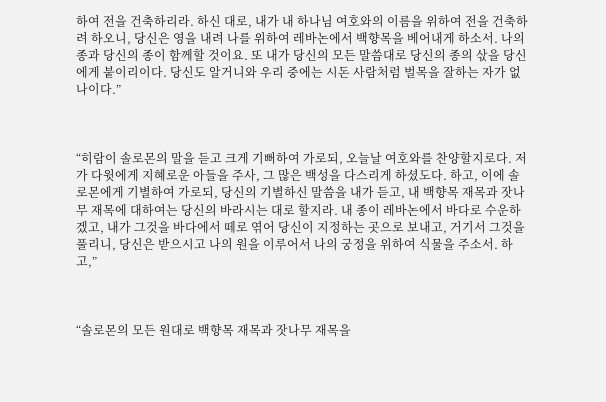하여 전을 건축하리라. 하신 대로, 내가 내 하나님 여호와의 이름을 위하여 전을 건축하려 하오니, 당신은 영을 내려 나를 위하여 레바논에서 백향목을 베어내게 하소서. 나의 종과 당신의 종이 함께할 것이요. 또 내가 당신의 모든 말씀대로 당신의 종의 삯을 당신에게 붙이리이다. 당신도 알거니와 우리 중에는 시돈 사람처럼 벌목을 잘하는 자가 없나이다.”



“히람이 솔로몬의 말을 듣고 크게 기뻐하여 가로되, 오늘날 여호와를 찬양할지로다. 저가 다윗에게 지혜로운 아들을 주사, 그 많은 백성을 다스리게 하셨도다. 하고, 이에 솔로몬에게 기별하여 가로되, 당신의 기별하신 말씀을 내가 듣고, 내 백향목 재목과 잣나무 재목에 대하여는 당신의 바라시는 대로 할지라. 내 종이 레바논에서 바다로 수운하겠고, 내가 그것을 바다에서 떼로 엮어 당신이 지정하는 곳으로 보내고, 거기서 그것을 풀리니, 당신은 받으시고 나의 원을 이루어서 나의 궁정을 위하여 식물을 주소서. 하고,”



“솔로몬의 모든 원대로 백향목 재목과 잣나무 재목을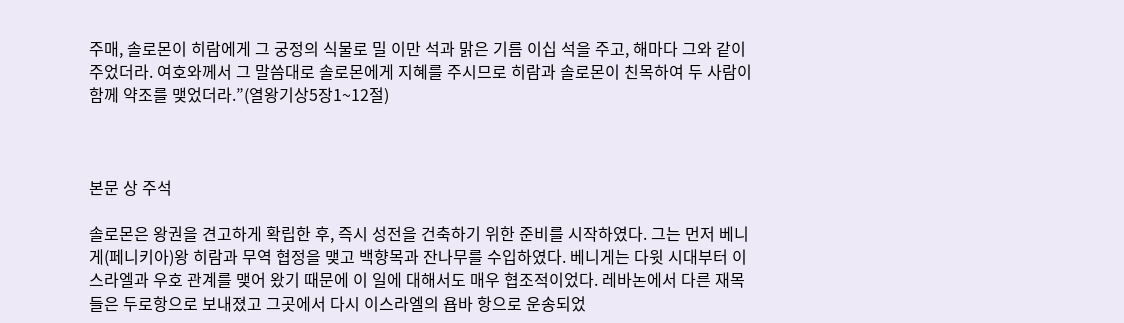주매, 솔로몬이 히람에게 그 궁정의 식물로 밀 이만 석과 맑은 기름 이십 석을 주고, 해마다 그와 같이 주었더라. 여호와께서 그 말씀대로 솔로몬에게 지혜를 주시므로 히람과 솔로몬이 친목하여 두 사람이 함께 약조를 맺었더라.”(열왕기상5장1~12절)



본문 상 주석

솔로몬은 왕권을 견고하게 확립한 후, 즉시 성전을 건축하기 위한 준비를 시작하였다. 그는 먼저 베니게(페니키아)왕 히람과 무역 협정을 맺고 백향목과 잔나무를 수입하였다. 베니게는 다윗 시대부터 이스라엘과 우호 관계를 맺어 왔기 때문에 이 일에 대해서도 매우 협조적이었다. 레바논에서 다른 재목들은 두로항으로 보내졌고 그곳에서 다시 이스라엘의 욥바 항으로 운송되었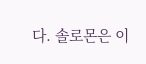다. 솔로몬은 이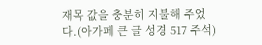재목 값을 충분히 지불해 주었다.(아가페 큰 글 성경 517 주석)